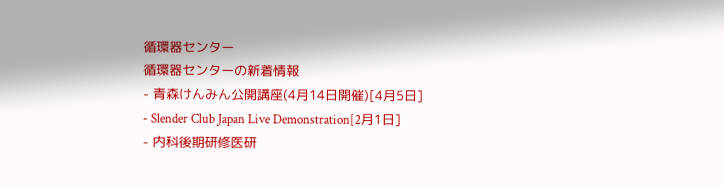循環器センター
循環器センターの新着情報
- 青森けんみん公開講座(4月14日開催)[4月5日]
- Slender Club Japan Live Demonstration[2月1日]
- 内科後期研修医研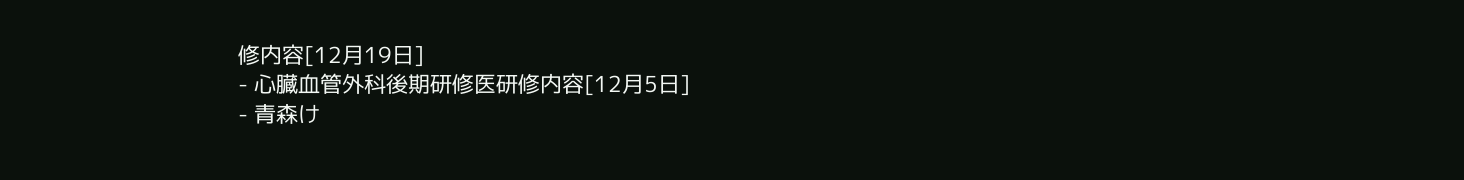修内容[12月19日]
- 心臓血管外科後期研修医研修内容[12月5日]
- 青森け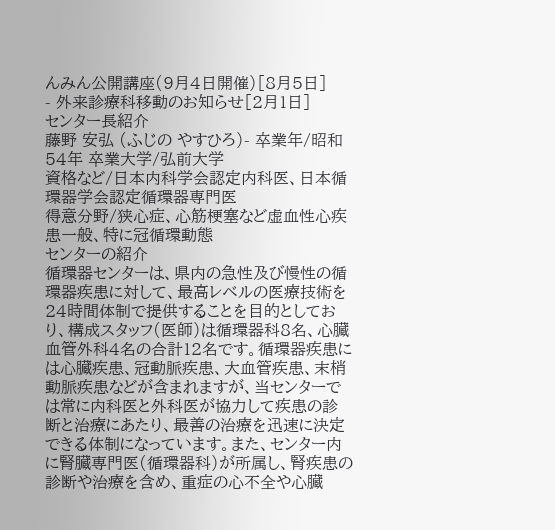んみん公開講座(9月4日開催)[8月5日]
- 外来診療科移動のお知らせ[2月1日]
センター長紹介
藤野 安弘 (ふじの やすひろ)- 卒業年/昭和54年 卒業大学/弘前大学
資格など/日本内科学会認定内科医、日本循環器学会認定循環器専門医
得意分野/狭心症、心筋梗塞など虚血性心疾患一般、特に冠循環動態
センターの紹介
循環器センターは、県内の急性及び慢性の循環器疾患に対して、最高レベルの医療技術を24時間体制で提供することを目的としており、構成スタッフ(医師)は循環器科8名、心臓血管外科4名の合計12名です。循環器疾患には心臓疾患、冠動脈疾患、大血管疾患、末梢動脈疾患などが含まれますが、当センターでは常に内科医と外科医が協力して疾患の診断と治療にあたり、最善の治療を迅速に決定できる体制になっています。また、センター内に腎臓専門医(循環器科)が所属し、腎疾患の診断や治療を含め、重症の心不全や心臓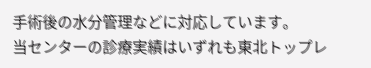手術後の水分管理などに対応しています。
当センターの診療実績はいずれも東北トップレ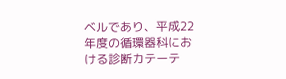ベルであり、平成22年度の循環器科における診断カテーテ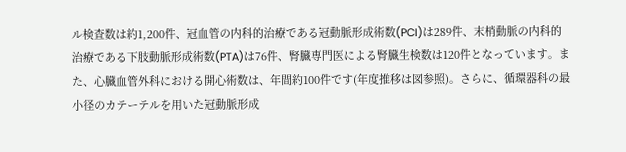ル検査数は約1,200件、冠血管の内科的治療である冠動脈形成術数(PCI)は289件、末梢動脈の内科的治療である下肢動脈形成術数(PTA)は76件、腎臓専門医による腎臓生検数は120件となっています。また、心臓血管外科における開心術数は、年間約100件です(年度推移は図参照)。さらに、循環器科の最小径のカテーテルを用いた冠動脈形成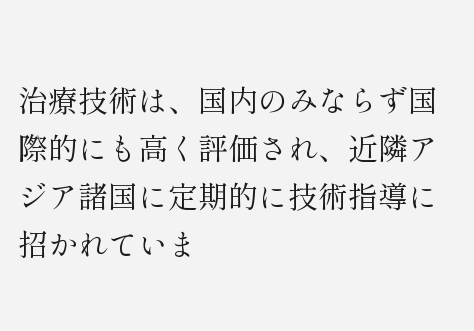治療技術は、国内のみならず国際的にも高く評価され、近隣アジア諸国に定期的に技術指導に招かれていま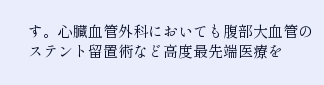す。心臓血管外科においても腹部大血管のステント留置術など高度最先端医療を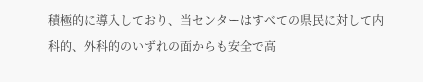積極的に導入しており、当センターはすべての県民に対して内科的、外科的のいずれの面からも安全で高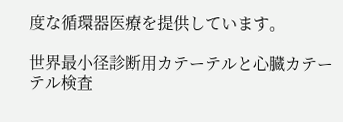度な循環器医療を提供しています。

世界最小径診断用カテーテルと心臓カテーテル検査